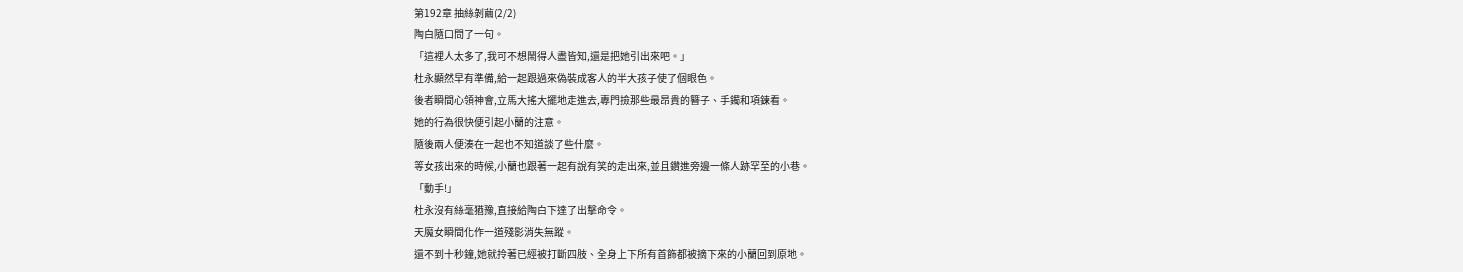第192章 抽絲剝繭(2/2)
陶白隨口問了一句。
「這裡人太多了,我可不想鬧得人盡皆知,還是把她引出來吧。」
杜永顯然早有準備,給一起跟過來偽裝成客人的半大孩子使了個眼色。
後者瞬間心領神會,立馬大搖大擺地走進去,專門撿那些最昂貴的簪子、手鐲和項鍊看。
她的行為很快便引起小蘭的注意。
隨後兩人便湊在一起也不知道談了些什麼。
等女孩出來的時候,小蘭也跟著一起有說有笑的走出來,並且鑽進旁邊一條人跡罕至的小巷。
「動手!」
杜永沒有絲毫猶豫,直接給陶白下達了出擊命令。
天魔女瞬間化作一道殘影消失無蹤。
還不到十秒鐘,她就拎著已經被打斷四肢、全身上下所有首飾都被摘下來的小蘭回到原地。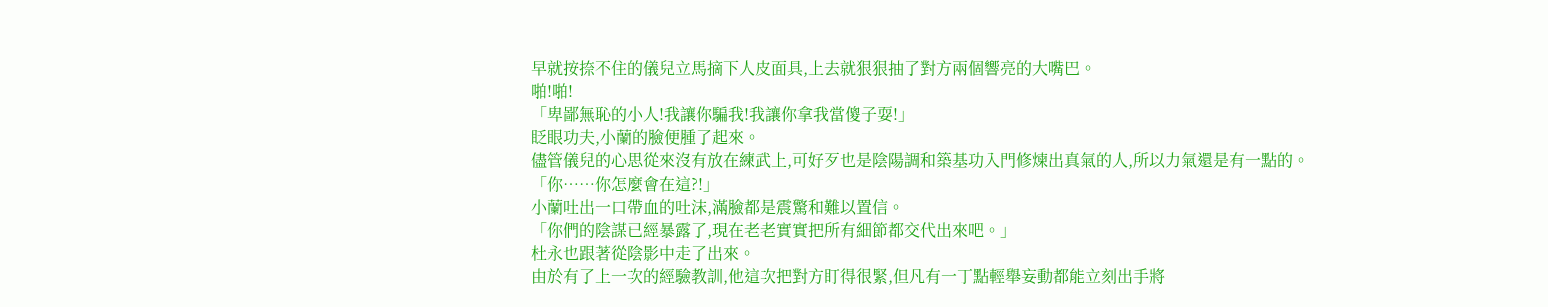早就按捺不住的儀兒立馬摘下人皮面具,上去就狠狠抽了對方兩個響亮的大嘴巴。
啪!啪!
「卑鄙無恥的小人!我讓你騙我!我讓你拿我當傻子耍!」
眨眼功夫,小蘭的臉便腫了起來。
儘管儀兒的心思從來沒有放在練武上,可好歹也是陰陽調和築基功入門修煉出真氣的人,所以力氣還是有一點的。
「你……你怎麼會在這?!」
小蘭吐出一口帶血的吐沫,滿臉都是震驚和難以置信。
「你們的陰謀已經暴露了,現在老老實實把所有細節都交代出來吧。」
杜永也跟著從陰影中走了出來。
由於有了上一次的經驗教訓,他這次把對方盯得很緊,但凡有一丁點輕舉妄動都能立刻出手將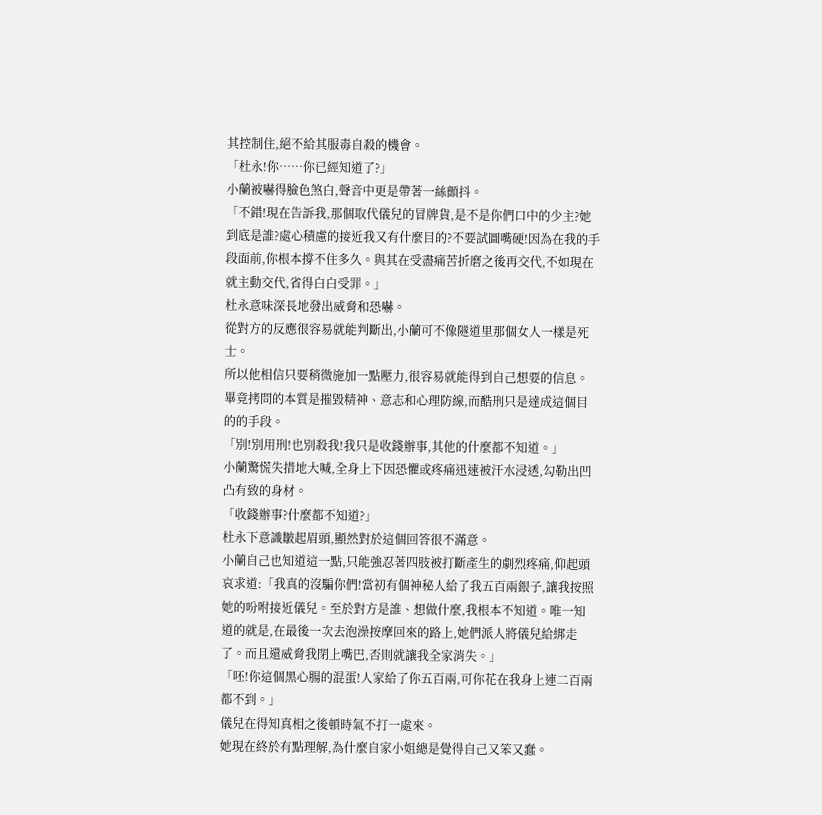其控制住,絕不給其服毒自殺的機會。
「杜永!你……你已經知道了?」
小蘭被嚇得臉色煞白,聲音中更是帶著一絲顫抖。
「不錯!現在告訴我,那個取代儀兒的冒牌貨,是不是你們口中的少主?她到底是誰?處心積慮的接近我又有什麼目的?不要試圖嘴硬!因為在我的手段面前,你根本撐不住多久。與其在受盡痛苦折磨之後再交代,不如現在就主動交代,省得白白受罪。」
杜永意味深長地發出威脅和恐嚇。
從對方的反應很容易就能判斷出,小蘭可不像隧道里那個女人一樣是死士。
所以他相信只要稍微施加一點壓力,很容易就能得到自己想要的信息。
畢竟拷問的本質是摧毀精神、意志和心理防線,而酷刑只是達成這個目的的手段。
「別!別用刑!也別殺我!我只是收錢辦事,其他的什麼都不知道。」
小蘭驚慌失措地大喊,全身上下因恐懼或疼痛迅速被汗水浸透,勾勒出凹凸有致的身材。
「收錢辦事?什麼都不知道?」
杜永下意識皺起眉頭,顯然對於這個回答很不滿意。
小蘭自己也知道這一點,只能強忍著四肢被打斷產生的劇烈疼痛,仰起頭哀求道:「我真的沒騙你們!當初有個神秘人給了我五百兩銀子,讓我按照她的吩咐接近儀兒。至於對方是誰、想做什麼,我根本不知道。唯一知道的就是,在最後一次去泡澡按摩回來的路上,她們派人將儀兒給綁走了。而且還威脅我閉上嘴巴,否則就讓我全家消失。」
「呸!你這個黑心腸的混蛋!人家給了你五百兩,可你花在我身上連二百兩都不到。」
儀兒在得知真相之後頓時氣不打一處來。
她現在終於有點理解,為什麼自家小姐總是覺得自己又笨又蠢。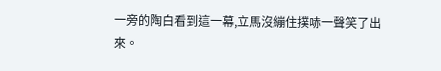一旁的陶白看到這一幕,立馬沒繃住撲哧一聲笑了出來。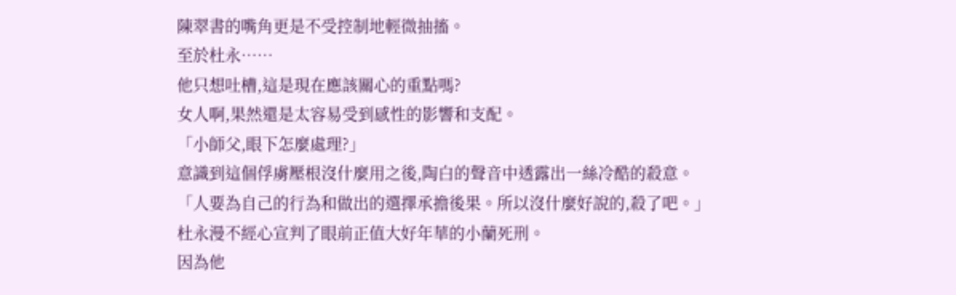陳翠書的嘴角更是不受控制地輕微抽搐。
至於杜永……
他只想吐槽,這是現在應該關心的重點嗎?
女人啊,果然還是太容易受到感性的影響和支配。
「小師父,眼下怎麼處理?」
意識到這個俘虜壓根沒什麼用之後,陶白的聲音中透露出一絲冷酷的殺意。
「人要為自己的行為和做出的選擇承擔後果。所以沒什麼好說的,殺了吧。」
杜永漫不經心宣判了眼前正值大好年華的小蘭死刑。
因為他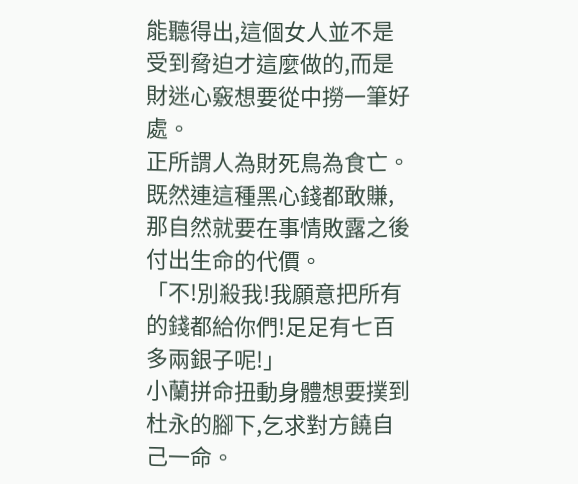能聽得出,這個女人並不是受到脅迫才這麼做的,而是財迷心竅想要從中撈一筆好處。
正所謂人為財死鳥為食亡。
既然連這種黑心錢都敢賺,那自然就要在事情敗露之後付出生命的代價。
「不!別殺我!我願意把所有的錢都給你們!足足有七百多兩銀子呢!」
小蘭拼命扭動身體想要撲到杜永的腳下,乞求對方饒自己一命。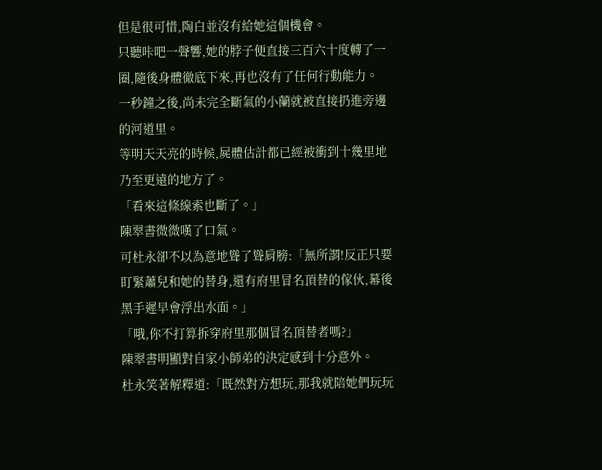但是很可惜,陶白並沒有給她這個機會。
只聽咔吧一聲響,她的脖子便直接三百六十度轉了一圈,隨後身體徹底下來,再也沒有了任何行動能力。
一秒鐘之後,尚未完全斷氣的小蘭就被直接扔進旁邊的河道里。
等明天天亮的時候,屍體估計都已經被衝到十幾里地乃至更遠的地方了。
「看來這條線索也斷了。」
陳翠書微微嘆了口氣。
可杜永卻不以為意地聳了聳肩膀:「無所謂!反正只要盯緊蕭兒和她的替身,還有府里冒名頂替的傢伙,幕後黑手遲早會浮出水面。」
「哦,你不打算拆穿府里那個冒名頂替者嗎?」
陳翠書明顯對自家小師弟的決定感到十分意外。
杜永笑著解釋道:「既然對方想玩,那我就陪她們玩玩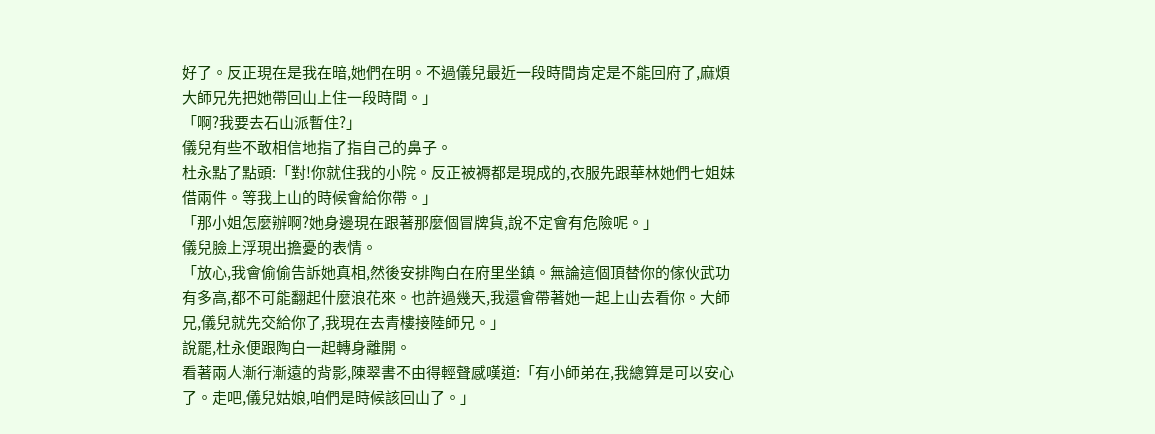好了。反正現在是我在暗,她們在明。不過儀兒最近一段時間肯定是不能回府了,麻煩大師兄先把她帶回山上住一段時間。」
「啊?我要去石山派暫住?」
儀兒有些不敢相信地指了指自己的鼻子。
杜永點了點頭:「對!你就住我的小院。反正被褥都是現成的,衣服先跟華林她們七姐妹借兩件。等我上山的時候會給你帶。」
「那小姐怎麼辦啊?她身邊現在跟著那麼個冒牌貨,說不定會有危險呢。」
儀兒臉上浮現出擔憂的表情。
「放心,我會偷偷告訴她真相,然後安排陶白在府里坐鎮。無論這個頂替你的傢伙武功有多高,都不可能翻起什麼浪花來。也許過幾天,我還會帶著她一起上山去看你。大師兄,儀兒就先交給你了,我現在去青樓接陸師兄。」
說罷,杜永便跟陶白一起轉身離開。
看著兩人漸行漸遠的背影,陳翠書不由得輕聲感嘆道:「有小師弟在,我總算是可以安心了。走吧,儀兒姑娘,咱們是時候該回山了。」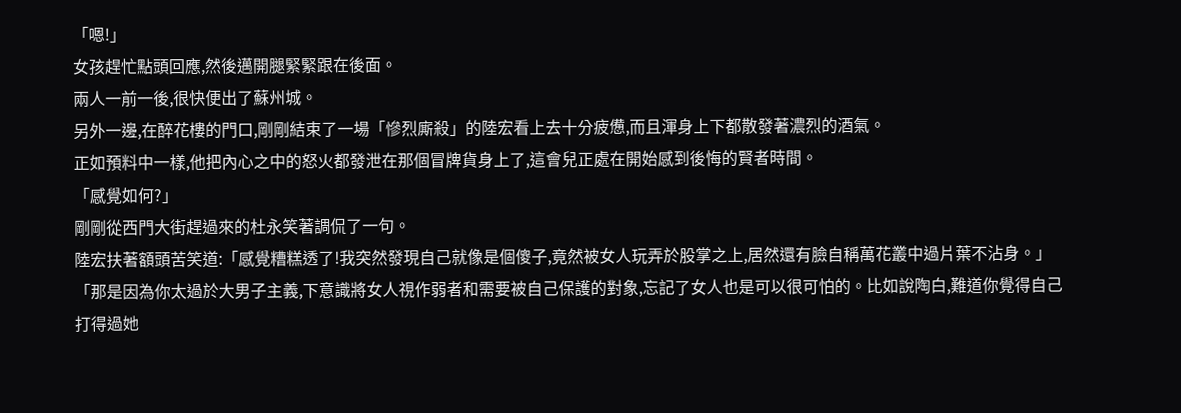「嗯!」
女孩趕忙點頭回應,然後邁開腿緊緊跟在後面。
兩人一前一後,很快便出了蘇州城。
另外一邊,在醉花樓的門口,剛剛結束了一場「慘烈廝殺」的陸宏看上去十分疲憊,而且渾身上下都散發著濃烈的酒氣。
正如預料中一樣,他把內心之中的怒火都發泄在那個冒牌貨身上了,這會兒正處在開始感到後悔的賢者時間。
「感覺如何?」
剛剛從西門大街趕過來的杜永笑著調侃了一句。
陸宏扶著額頭苦笑道:「感覺糟糕透了!我突然發現自己就像是個傻子,竟然被女人玩弄於股掌之上,居然還有臉自稱萬花叢中過片葉不沾身。」
「那是因為你太過於大男子主義,下意識將女人視作弱者和需要被自己保護的對象,忘記了女人也是可以很可怕的。比如說陶白,難道你覺得自己打得過她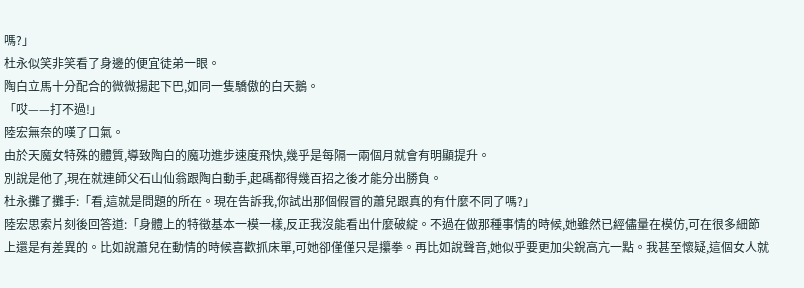嗎?」
杜永似笑非笑看了身邊的便宜徒弟一眼。
陶白立馬十分配合的微微揚起下巴,如同一隻驕傲的白天鵝。
「哎——打不過!」
陸宏無奈的嘆了口氣。
由於天魔女特殊的體質,導致陶白的魔功進步速度飛快,幾乎是每隔一兩個月就會有明顯提升。
別說是他了,現在就連師父石山仙翁跟陶白動手,起碼都得幾百招之後才能分出勝負。
杜永攤了攤手:「看,這就是問題的所在。現在告訴我,你試出那個假冒的蕭兒跟真的有什麼不同了嗎?」
陸宏思索片刻後回答道:「身體上的特徵基本一模一樣,反正我沒能看出什麼破綻。不過在做那種事情的時候,她雖然已經儘量在模仿,可在很多細節上還是有差異的。比如說蕭兒在動情的時候喜歡抓床單,可她卻僅僅只是攥拳。再比如說聲音,她似乎要更加尖銳高亢一點。我甚至懷疑,這個女人就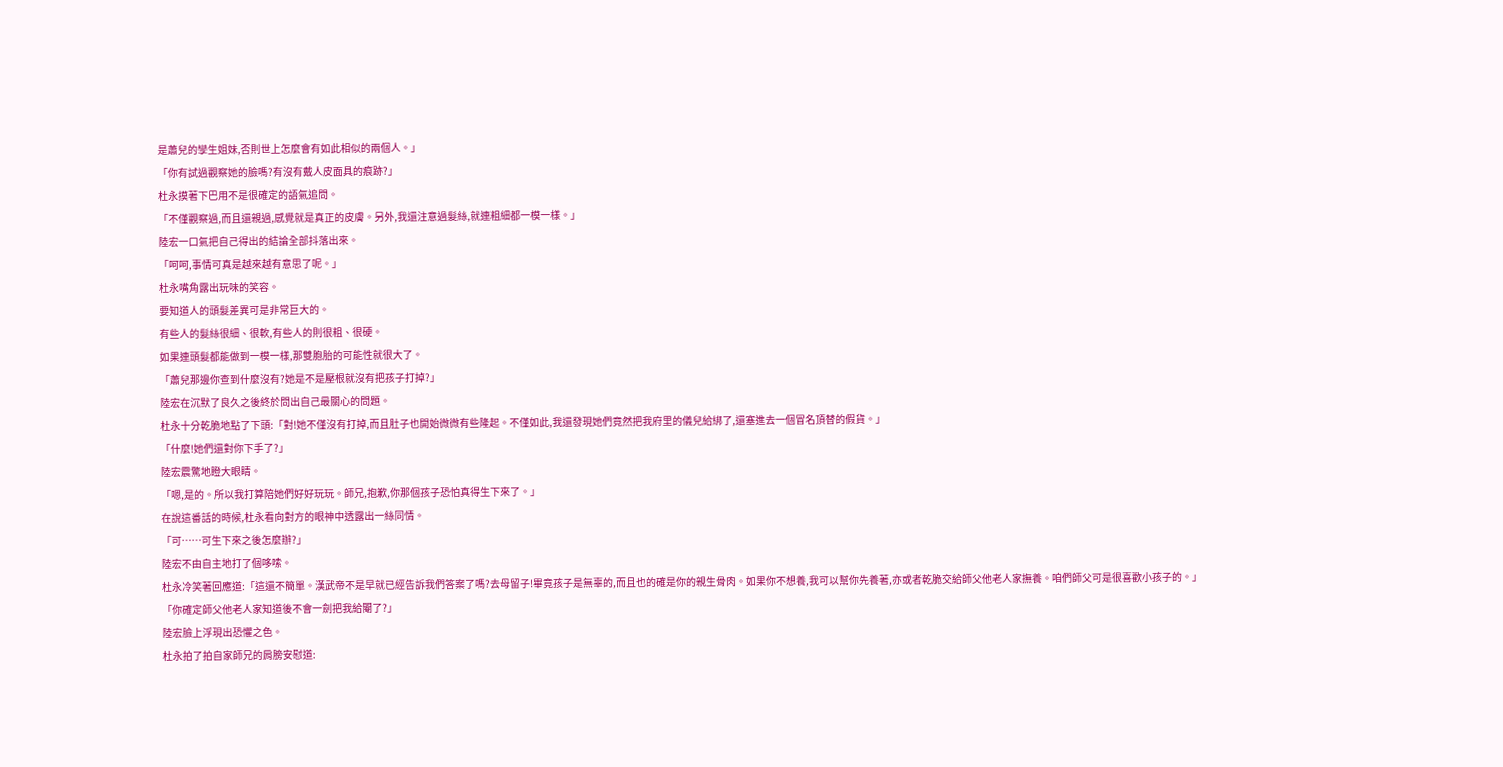是蕭兒的孿生姐妹,否則世上怎麼會有如此相似的兩個人。」
「你有試過觀察她的臉嗎?有沒有戴人皮面具的痕跡?」
杜永摸著下巴用不是很確定的語氣追問。
「不僅觀察過,而且還親過,感覺就是真正的皮膚。另外,我還注意過髮絲,就連粗細都一模一樣。」
陸宏一口氣把自己得出的結論全部抖落出來。
「呵呵,事情可真是越來越有意思了呢。」
杜永嘴角露出玩味的笑容。
要知道人的頭髮差異可是非常巨大的。
有些人的髮絲很細、很軟,有些人的則很粗、很硬。
如果連頭髮都能做到一模一樣,那雙胞胎的可能性就很大了。
「蕭兒那邊你查到什麼沒有?她是不是壓根就沒有把孩子打掉?」
陸宏在沉默了良久之後終於問出自己最關心的問題。
杜永十分乾脆地點了下頭:「對!她不僅沒有打掉,而且肚子也開始微微有些隆起。不僅如此,我還發現她們竟然把我府里的儀兒給綁了,還塞進去一個冒名頂替的假貨。」
「什麼!她們還對你下手了?」
陸宏震驚地瞪大眼睛。
「嗯,是的。所以我打算陪她們好好玩玩。師兄,抱歉,你那個孩子恐怕真得生下來了。」
在說這番話的時候,杜永看向對方的眼神中透露出一絲同情。
「可……可生下來之後怎麼辦?」
陸宏不由自主地打了個哆嗦。
杜永冷笑著回應道:「這還不簡單。漢武帝不是早就已經告訴我們答案了嗎?去母留子!畢竟孩子是無辜的,而且也的確是你的親生骨肉。如果你不想養,我可以幫你先養著,亦或者乾脆交給師父他老人家撫養。咱們師父可是很喜歡小孩子的。」
「你確定師父他老人家知道後不會一劍把我給閹了?」
陸宏臉上浮現出恐懼之色。
杜永拍了拍自家師兄的肩膀安慰道: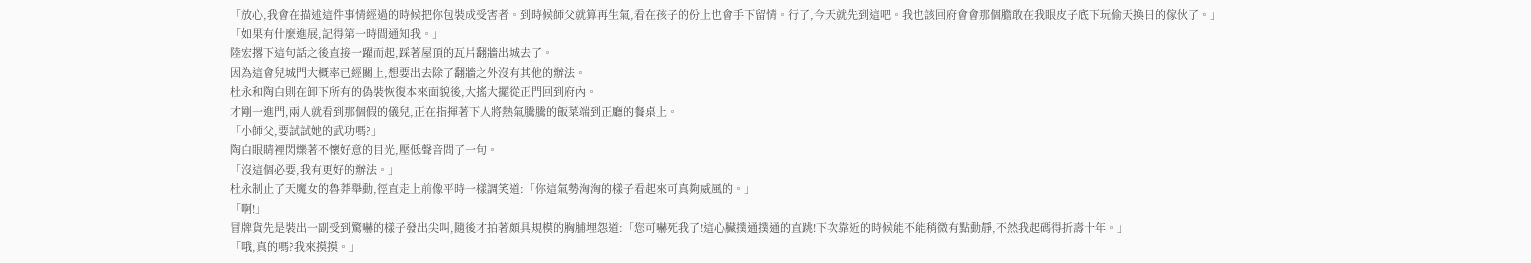「放心,我會在描述這件事情經過的時候把你包裝成受害者。到時候師父就算再生氣,看在孩子的份上也會手下留情。行了,今天就先到這吧。我也該回府會會那個膽敢在我眼皮子底下玩偷天換日的傢伙了。」
「如果有什麼進展,記得第一時間通知我。」
陸宏撂下這句話之後直接一躍而起,踩著屋頂的瓦片翻牆出城去了。
因為這會兒城門大概率已經關上,想要出去除了翻牆之外沒有其他的辦法。
杜永和陶白則在卸下所有的偽裝恢復本來面貌後,大搖大擺從正門回到府內。
才剛一進門,兩人就看到那個假的儀兒,正在指揮著下人將熱氣騰騰的飯菜端到正廳的餐桌上。
「小師父,要試試她的武功嗎?」
陶白眼睛裡閃爍著不懷好意的目光,壓低聲音問了一句。
「沒這個必要,我有更好的辦法。」
杜永制止了天魔女的魯莽舉動,徑直走上前像平時一樣調笑道:「你這氣勢洶洶的樣子看起來可真夠威風的。」
「啊!」
冒牌貨先是裝出一副受到驚嚇的樣子發出尖叫,隨後才拍著頗具規模的胸脯埋怨道:「您可嚇死我了!這心臟撲通撲通的直跳!下次靠近的時候能不能稍微有點動靜,不然我起碼得折壽十年。」
「哦,真的嗎?我來摸摸。」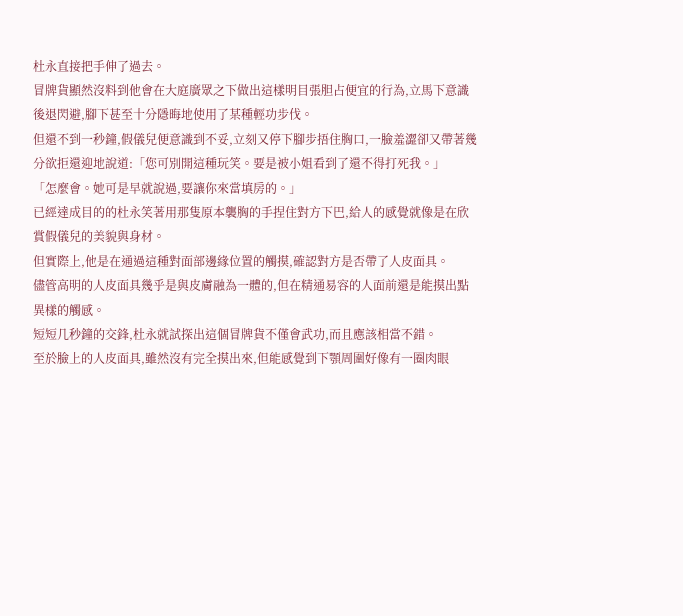杜永直接把手伸了過去。
冒牌貨顯然沒料到他會在大庭廣眾之下做出這樣明目張胆占便宜的行為,立馬下意識後退閃避,腳下甚至十分隱晦地使用了某種輕功步伐。
但還不到一秒鐘,假儀兒便意識到不妥,立刻又停下腳步捂住胸口,一臉羞澀卻又帶著幾分欲拒還迎地說道:「您可別開這種玩笑。要是被小姐看到了還不得打死我。」
「怎麼會。她可是早就說過,要讓你來當填房的。」
已經達成目的的杜永笑著用那隻原本襲胸的手捏住對方下巴,給人的感覺就像是在欣賞假儀兒的美貌與身材。
但實際上,他是在通過這種對面部邊緣位置的觸摸,確認對方是否帶了人皮面具。
儘管高明的人皮面具幾乎是與皮膚融為一體的,但在精通易容的人面前還是能摸出點異樣的觸感。
短短几秒鐘的交鋒,杜永就試探出這個冒牌貨不僅會武功,而且應該相當不錯。
至於臉上的人皮面具,雖然沒有完全摸出來,但能感覺到下顎周圍好像有一圈肉眼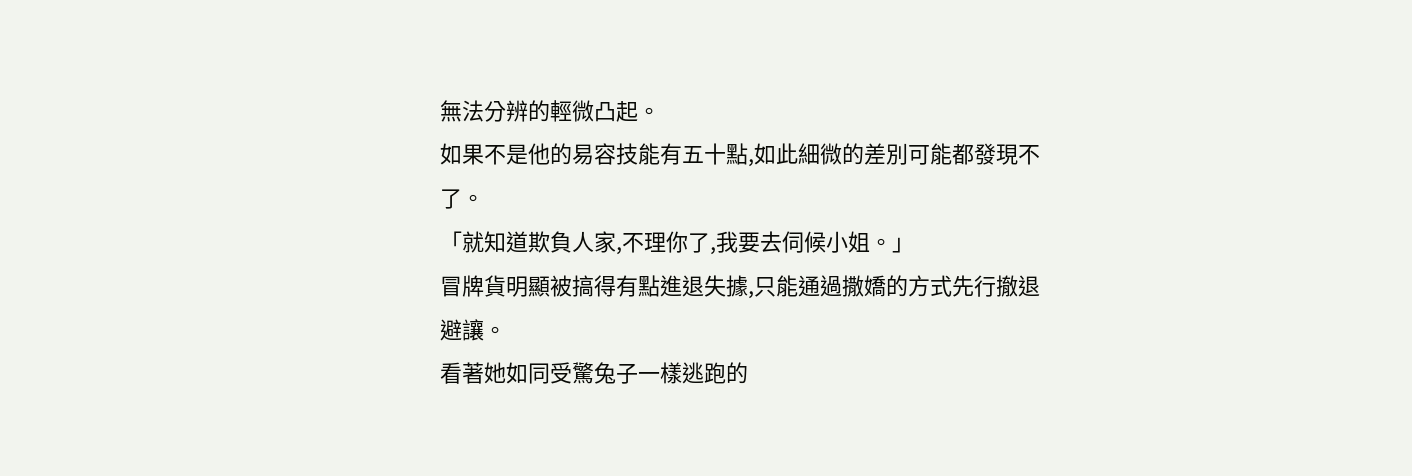無法分辨的輕微凸起。
如果不是他的易容技能有五十點,如此細微的差別可能都發現不了。
「就知道欺負人家,不理你了,我要去伺候小姐。」
冒牌貨明顯被搞得有點進退失據,只能通過撒嬌的方式先行撤退避讓。
看著她如同受驚兔子一樣逃跑的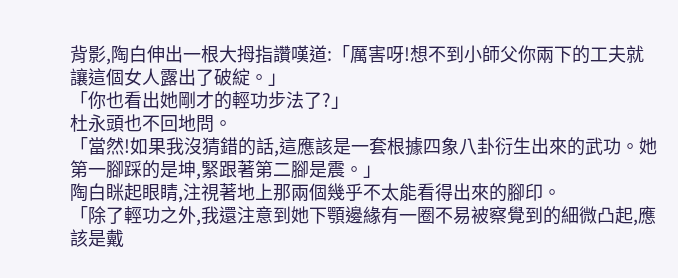背影,陶白伸出一根大拇指讚嘆道:「厲害呀!想不到小師父你兩下的工夫就讓這個女人露出了破綻。」
「你也看出她剛才的輕功步法了?」
杜永頭也不回地問。
「當然!如果我沒猜錯的話,這應該是一套根據四象八卦衍生出來的武功。她第一腳踩的是坤,緊跟著第二腳是震。」
陶白眯起眼睛,注視著地上那兩個幾乎不太能看得出來的腳印。
「除了輕功之外,我還注意到她下顎邊緣有一圈不易被察覺到的細微凸起,應該是戴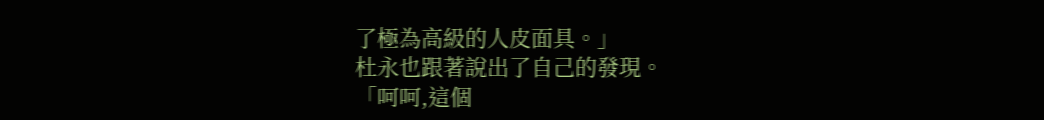了極為高級的人皮面具。」
杜永也跟著說出了自己的發現。
「呵呵,這個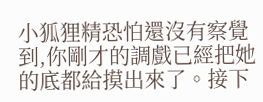小狐狸精恐怕還沒有察覺到,你剛才的調戲已經把她的底都給摸出來了。接下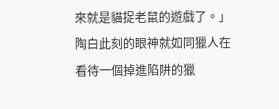來就是貓捉老鼠的遊戲了。」
陶白此刻的眼神就如同獵人在看待一個掉進陷阱的獵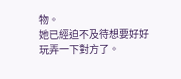物。
她已經迫不及待想要好好玩弄一下對方了。